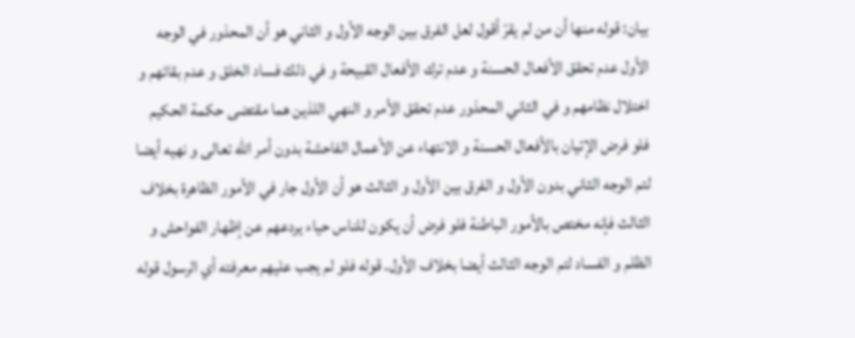بيان: قوله منها أن من لم يقرّ أقول لعل الفرق بين الوجه الأول و الثاني هو أن المحذور في الوجه الأول عدم تحقق الأفعال الحسنة و عدم ترك الأفعال القبيحة و في ذلك فساد الخلق و عدم بقائهم و اختلال نظامهم و في الثاني المحذور عدم تحقق الأمر و النهي اللذين هما مقتضى حكمة الحكيم فلو فرض الإتيان بالأفعال الحسنة و الانتهاء عن الأعمال الفاحشة بدون أمر الله تعالى و نهيه أيضا لتم الوجه الثاني بدون الأول و الفرق بين الأول و الثالث هو أن الأول جار في الأمور الظاهرة بخلاف الثالث فإنه مختص بالأمور الباطنة فلو فرض أن يكون للناس حياء يردعهم عن إظهار الفواحش و الظلم و الفساد لتم الوجه الثالث أيضا بخلاف الأول. قوله فلو لم يجب عليهم معرفته أي الرسول قوله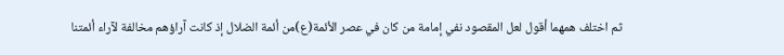ثم اختلف همهما أقول لعل المقصود نفي إمامة من كان في عصر الأئمة(ع)من أئمة الضلال إذ كانت آراؤهم مخالفة لآراء أئمتنا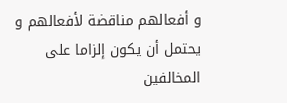و أفعالهم مناقضة لأفعالهم و يحتمل أن يكون إلزاما على المخالفين